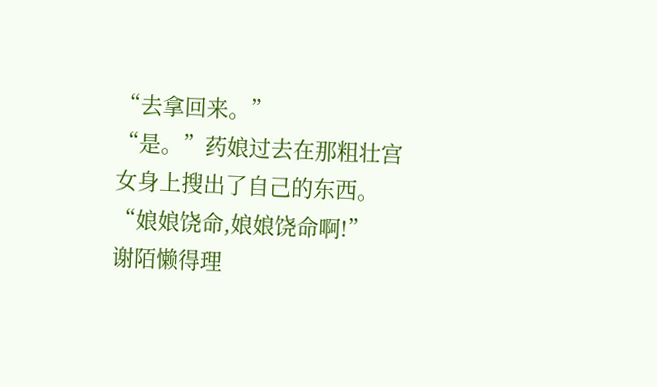“去拿回来。”
“是。”药娘过去在那粗壮宫女身上搜出了自己的东西。
“娘娘饶命,娘娘饶命啊!”
谢陌懒得理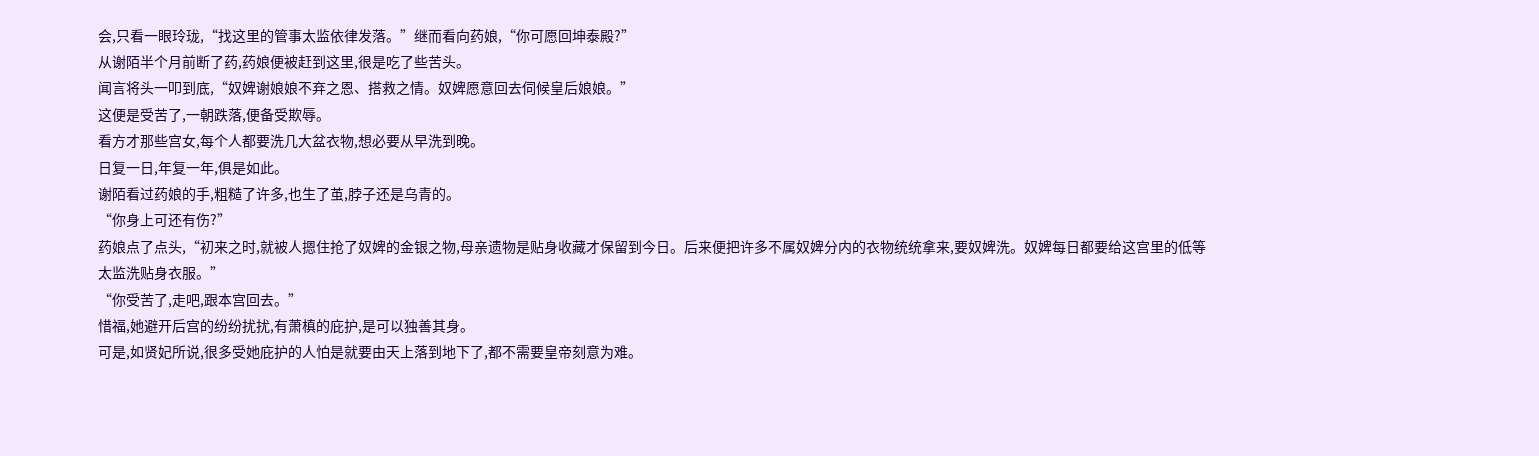会,只看一眼玲珑,“找这里的管事太监依律发落。”继而看向药娘,“你可愿回坤泰殿?”
从谢陌半个月前断了药,药娘便被赶到这里,很是吃了些苦头。
闻言将头一叩到底,“奴婢谢娘娘不弃之恩、搭救之情。奴婢愿意回去伺候皇后娘娘。”
这便是受苦了,一朝跌落,便备受欺辱。
看方才那些宫女,每个人都要洗几大盆衣物,想必要从早洗到晚。
日复一日,年复一年,俱是如此。
谢陌看过药娘的手,粗糙了许多,也生了茧,脖子还是乌青的。
“你身上可还有伤?”
药娘点了点头,“初来之时,就被人摁住抢了奴婢的金银之物,母亲遗物是贴身收藏才保留到今日。后来便把许多不属奴婢分内的衣物统统拿来,要奴婢洗。奴婢每日都要给这宫里的低等太监洗贴身衣服。”
“你受苦了,走吧,跟本宫回去。”
惜福,她避开后宫的纷纷扰扰,有萧槙的庇护,是可以独善其身。
可是,如贤妃所说,很多受她庇护的人怕是就要由天上落到地下了,都不需要皇帝刻意为难。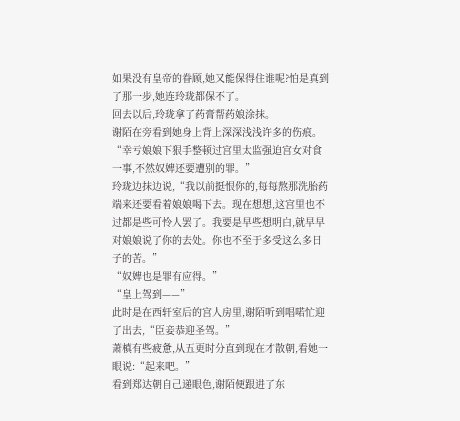如果没有皇帝的眷顾,她又能保得住谁呢?怕是真到了那一步,她连玲珑都保不了。
回去以后,玲珑拿了药膏帮药娘涂抹。
谢陌在旁看到她身上背上深深浅浅许多的伤痕。
“幸亏娘娘下狠手整顿过宫里太监强迫宫女对食一事,不然奴婢还要遭别的罪。”
玲珑边抹边说,“我以前挺恨你的,每每熬那洗胎药端来还要看着娘娘喝下去。现在想想,这宫里也不过都是些可怜人罢了。我要是早些想明白,就早早对娘娘说了你的去处。你也不至于多受这么多日子的苦。”
“奴婢也是罪有应得。”
“皇上驾到——”
此时是在西轩室后的宫人房里,谢陌听到唱喏忙迎了出去,“臣妾恭迎圣驾。”
萧槙有些疲惫,从五更时分直到现在才散朝,看她一眼说:“起来吧。”
看到郑达朝自己递眼色,谢陌便跟进了东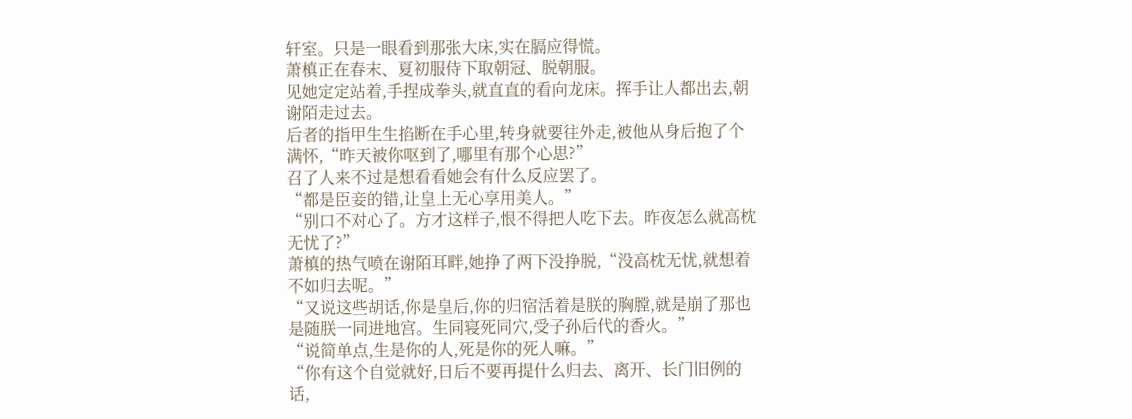轩室。只是一眼看到那张大床,实在膈应得慌。
萧槙正在春末、夏初服侍下取朝冠、脱朝服。
见她定定站着,手捏成拳头,就直直的看向龙床。挥手让人都出去,朝谢陌走过去。
后者的指甲生生掐断在手心里,转身就要往外走,被他从身后抱了个满怀,“昨天被你呕到了,哪里有那个心思?”
召了人来不过是想看看她会有什么反应罢了。
“都是臣妾的错,让皇上无心享用美人。”
“别口不对心了。方才这样子,恨不得把人吃下去。昨夜怎么就高枕无忧了?”
萧槙的热气喷在谢陌耳畔,她挣了两下没挣脱,“没高枕无忧,就想着不如归去呢。”
“又说这些胡话,你是皇后,你的归宿活着是朕的胸膛,就是崩了那也是随朕一同进地宫。生同寝死同穴,受子孙后代的香火。”
“说简单点,生是你的人,死是你的死人嘛。”
“你有这个自觉就好,日后不要再提什么归去、离开、长门旧例的话,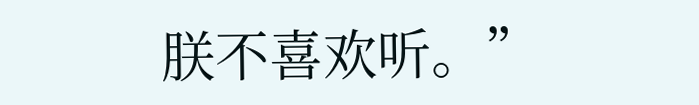朕不喜欢听。”